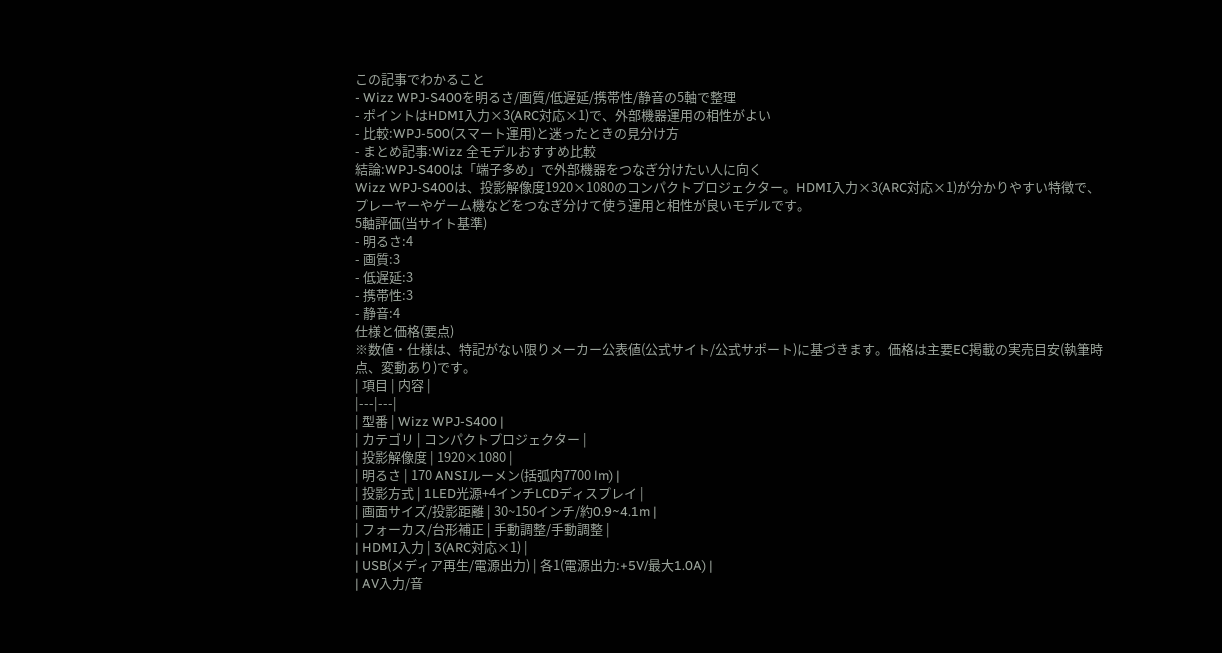この記事でわかること
- Wizz WPJ-S400を明るさ/画質/低遅延/携帯性/静音の5軸で整理
- ポイントはHDMI入力×3(ARC対応×1)で、外部機器運用の相性がよい
- 比較:WPJ-500(スマート運用)と迷ったときの見分け方
- まとめ記事:Wizz 全モデルおすすめ比較
結論:WPJ-S400は「端子多め」で外部機器をつなぎ分けたい人に向く
Wizz WPJ-S400は、投影解像度1920×1080のコンパクトプロジェクター。HDMI入力×3(ARC対応×1)が分かりやすい特徴で、プレーヤーやゲーム機などをつなぎ分けて使う運用と相性が良いモデルです。
5軸評価(当サイト基準)
- 明るさ:4
- 画質:3
- 低遅延:3
- 携帯性:3
- 静音:4
仕様と価格(要点)
※数値・仕様は、特記がない限りメーカー公表値(公式サイト/公式サポート)に基づきます。価格は主要EC掲載の実売目安(執筆時点、変動あり)です。
| 項目 | 内容 |
|---|---|
| 型番 | Wizz WPJ-S400 |
| カテゴリ | コンパクトプロジェクター |
| 投影解像度 | 1920×1080 |
| 明るさ | 170 ANSIルーメン(括弧内7700 lm) |
| 投影方式 | 1LED光源+4インチLCDディスプレイ |
| 画面サイズ/投影距離 | 30~150インチ/約0.9~4.1m |
| フォーカス/台形補正 | 手動調整/手動調整 |
| HDMI入力 | 3(ARC対応×1) |
| USB(メディア再生/電源出力) | 各1(電源出力:+5V/最大1.0A) |
| AV入力/音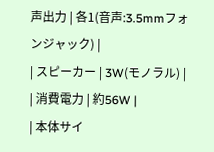声出力 | 各1(音声:3.5mmフォンジャック) |
| スピーカー | 3W(モノラル) |
| 消費電力 | 約56W |
| 本体サイ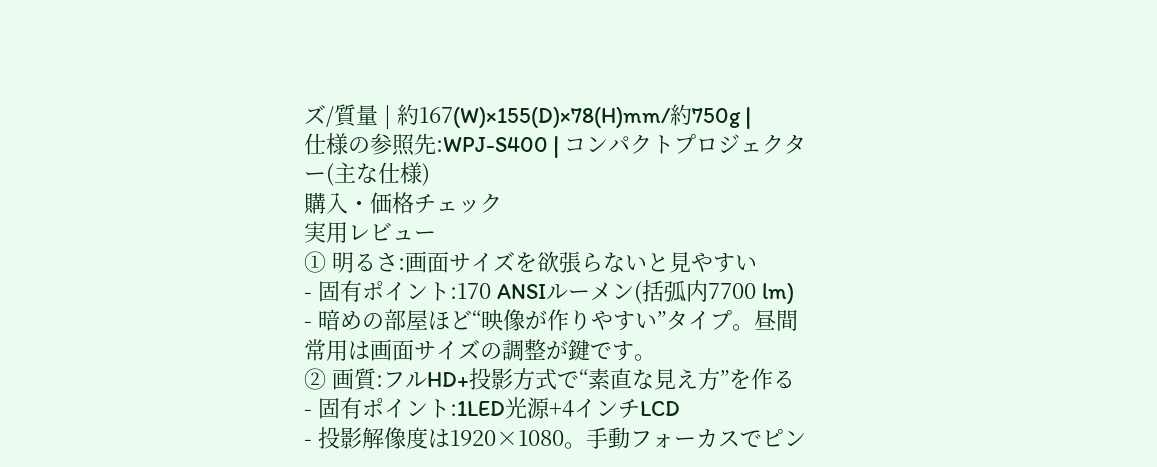ズ/質量 | 約167(W)×155(D)×78(H)mm/約750g |
仕様の参照先:WPJ-S400 | コンパクトプロジェクター(主な仕様)
購入・価格チェック
実用レビュー
① 明るさ:画面サイズを欲張らないと見やすい
- 固有ポイント:170 ANSIルーメン(括弧内7700 lm)
- 暗めの部屋ほど“映像が作りやすい”タイプ。昼間常用は画面サイズの調整が鍵です。
② 画質:フルHD+投影方式で“素直な見え方”を作る
- 固有ポイント:1LED光源+4インチLCD
- 投影解像度は1920×1080。手動フォーカスでピン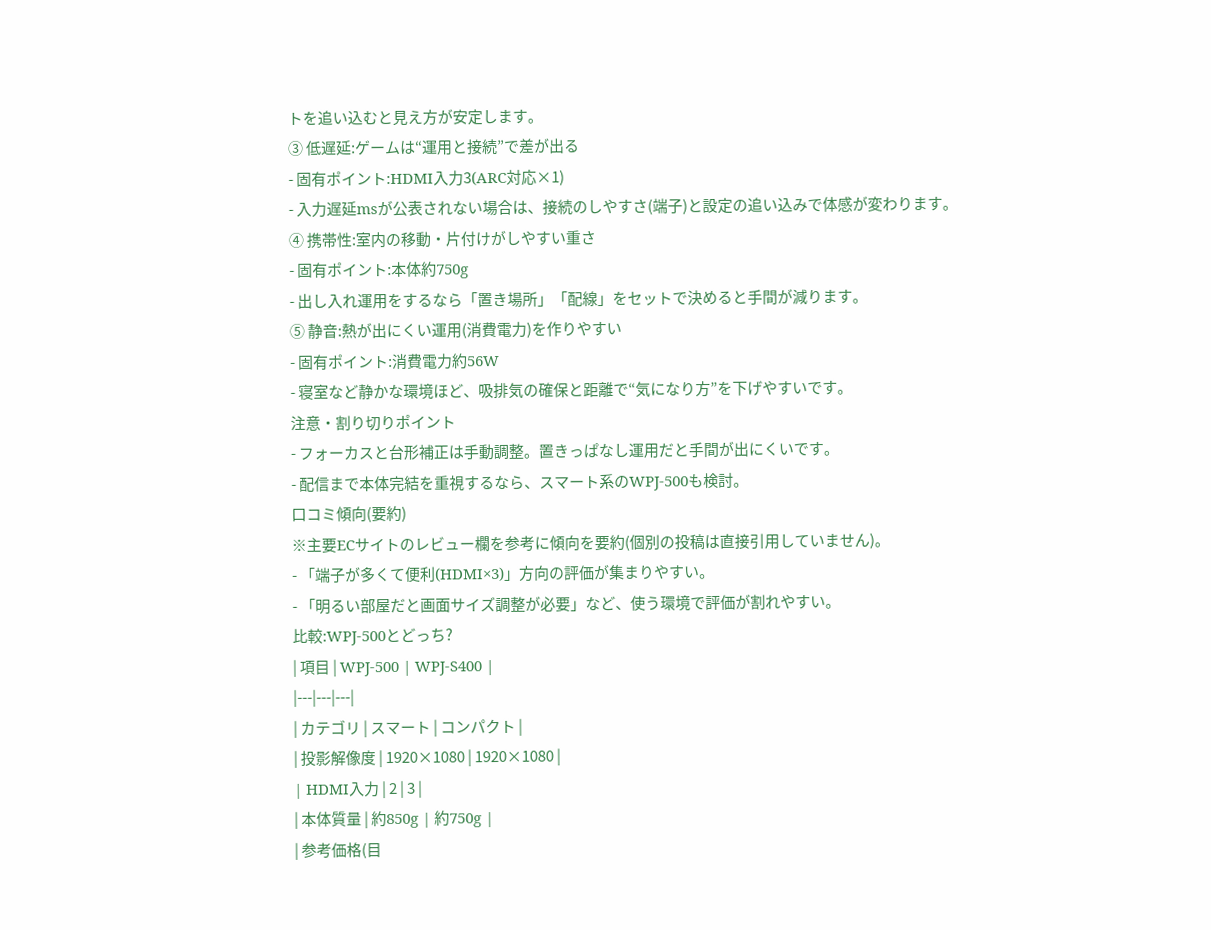トを追い込むと見え方が安定します。
③ 低遅延:ゲームは“運用と接続”で差が出る
- 固有ポイント:HDMI入力3(ARC対応×1)
- 入力遅延msが公表されない場合は、接続のしやすさ(端子)と設定の追い込みで体感が変わります。
④ 携帯性:室内の移動・片付けがしやすい重さ
- 固有ポイント:本体約750g
- 出し入れ運用をするなら「置き場所」「配線」をセットで決めると手間が減ります。
⑤ 静音:熱が出にくい運用(消費電力)を作りやすい
- 固有ポイント:消費電力約56W
- 寝室など静かな環境ほど、吸排気の確保と距離で“気になり方”を下げやすいです。
注意・割り切りポイント
- フォーカスと台形補正は手動調整。置きっぱなし運用だと手間が出にくいです。
- 配信まで本体完結を重視するなら、スマート系のWPJ-500も検討。
口コミ傾向(要約)
※主要ECサイトのレビュー欄を参考に傾向を要約(個別の投稿は直接引用していません)。
- 「端子が多くて便利(HDMI×3)」方向の評価が集まりやすい。
- 「明るい部屋だと画面サイズ調整が必要」など、使う環境で評価が割れやすい。
比較:WPJ-500とどっち?
| 項目 | WPJ-500 | WPJ-S400 |
|---|---|---|
| カテゴリ | スマート | コンパクト |
| 投影解像度 | 1920×1080 | 1920×1080 |
| HDMI入力 | 2 | 3 |
| 本体質量 | 約850g | 約750g |
| 参考価格(目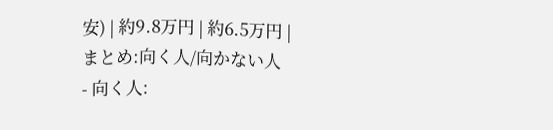安) | 約9.8万円 | 約6.5万円 |
まとめ:向く人/向かない人
- 向く人: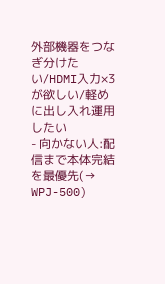外部機器をつなぎ分けたい/HDMI入力×3が欲しい/軽めに出し入れ運用したい
- 向かない人:配信まで本体完結を最優先(→ WPJ-500)